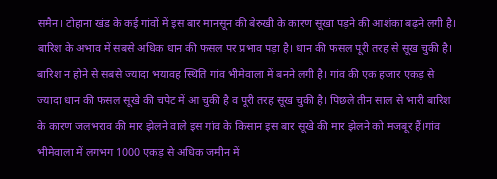समैन। टोहाना खंड के कई गांवों में इस बार मानसून की बेरुखी के कारण सूखा पड़ने की आशंका बढ़ने लगी है। बारिश के अभाव में सबसे अधिक धान की फसल पर प्रभाव पड़ा है। धान की फसल पूरी तरह से सूख चुकी है। बारिश न होने से सबसे ज्यादा भयावह स्थिति गांव भीमेवाला में बनने लगी है। गांव की एक हजार एकड़ से ज्यादा धान की फसल सूखे की चपेट में आ चुकी है व पूरी तरह सूख चुकी है। पिछले तीन साल से भारी बारिश के कारण जलभराव की मार झेलने वाले इस गांव के किसान इस बार सूखे की मार झेलने को मजबूर हैं।गांव भीमेवाला में लगभग 1000 एकड़ से अधिक जमीन में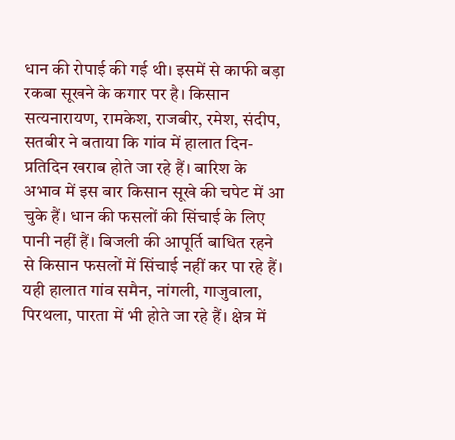धान की रोपाई की गई थी। इसमें से काफी बड़ा रकबा सूखने के कगार पर है। किसान सत्यनारायण, रामकेश, राजबीर, रमेश, संदीप, सतबीर ने बताया कि गांव में हालात दिन-प्रतिदिन खराब होते जा रहे हैं। बारिश के अभाव में इस बार किसान सूखे की चपेट में आ चुके हैं। धान की फसलों की सिंचाई के लिए पानी नहीं हैं। बिजली की आपूर्ति बाधित रहने से किसान फसलों में सिंचाई नहीं कर पा रहे हैं। यही हालात गांव समैन, नांगली, गाजुवाला, पिरथला, पारता में भी होते जा रहे हैं। क्षेत्र में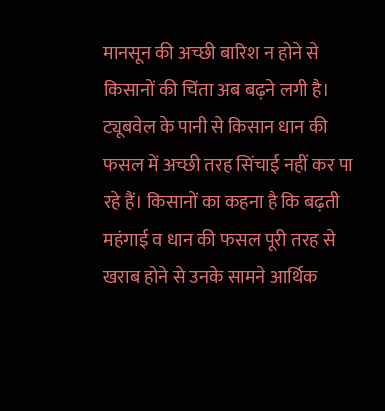मानसून की अच्छी बारिश न होने से किसानों की चिंता अब बढ़ने लगी है। ट्यूबवेल के पानी से किसान धान की फसल में अच्छी तरह सिंचाई नहीं कर पा रहे हैं। किसानों का कहना है कि बढ़ती महंगाई व धान की फसल पूरी तरह से खराब होने से उनके सामने आर्थिक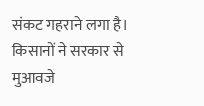संकट गहराने लगा है। किसानों ने सरकार से मुआवजे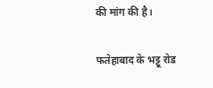की मांग की है।

फतेहाबाद के भट्टू रोड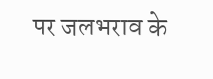पर जलभराव के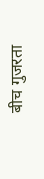बीच गुजरता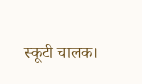स्कूटी चालक।